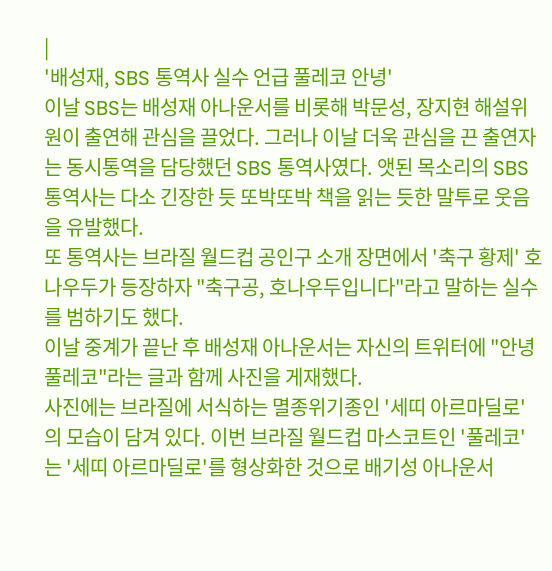|
'배성재, SBS 통역사 실수 언급 풀레코 안녕'
이날 SBS는 배성재 아나운서를 비롯해 박문성, 장지현 해설위원이 출연해 관심을 끌었다. 그러나 이날 더욱 관심을 끈 출연자는 동시통역을 담당했던 SBS 통역사였다. 앳된 목소리의 SBS 통역사는 다소 긴장한 듯 또박또박 책을 읽는 듯한 말투로 웃음을 유발했다.
또 통역사는 브라질 월드컵 공인구 소개 장면에서 '축구 황제' 호나우두가 등장하자 "축구공, 호나우두입니다"라고 말하는 실수를 범하기도 했다.
이날 중계가 끝난 후 배성재 아나운서는 자신의 트위터에 "안녕 풀레코"라는 글과 함께 사진을 게재했다.
사진에는 브라질에 서식하는 멸종위기종인 '세띠 아르마딜로'의 모습이 담겨 있다. 이번 브라질 월드컵 마스코트인 '풀레코'는 '세띠 아르마딜로'를 형상화한 것으로 배기성 아나운서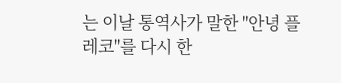는 이날 통역사가 말한 "안녕 플레코"를 다시 한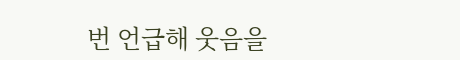번 언급해 웃음을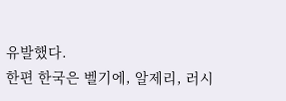유발했다.
한편 한국은 벨기에, 알제리, 러시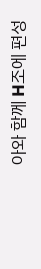아와 함께 H조에 편성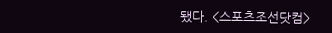됐다. <스포츠조선닷컴>